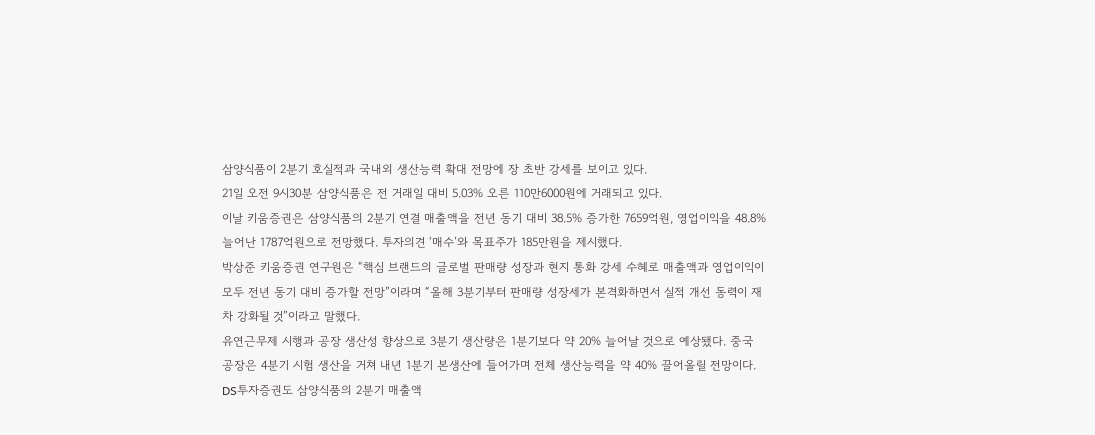삼양식품이 2분기 호실적과 국내외 생산능력 확대 전망에 장 초반 강세를 보이고 있다.
21일 오전 9시30분 삼양식품은 전 거래일 대비 5.03% 오른 110만6000원에 거래되고 있다.
이날 키움증권은 삼양식품의 2분기 연결 매출액을 전년 동기 대비 38.5% 증가한 7659억원, 영업이익을 48.8% 늘어난 1787억원으로 전망했다. 투자의견 ‘매수’와 목표주가 185만원을 제시했다.
박상준 키움증권 연구원은 “핵심 브랜드의 글로벌 판매량 성장과 현지 통화 강세 수혜로 매출액과 영업이익이 모두 전년 동기 대비 증가할 전망”이라며 “올해 3분기부터 판매량 성장세가 본격화하면서 실적 개선 동력이 재차 강화될 것”이라고 말했다.
유연근무제 시행과 공장 생산성 향상으로 3분기 생산량은 1분기보다 약 20% 늘어날 것으로 예상됐다. 중국 공장은 4분기 시험 생산을 거쳐 내년 1분기 본생산에 들어가며 전체 생산능력을 약 40% 끌어올릴 전망이다.
DS투자증권도 삼양식품의 2분기 매출액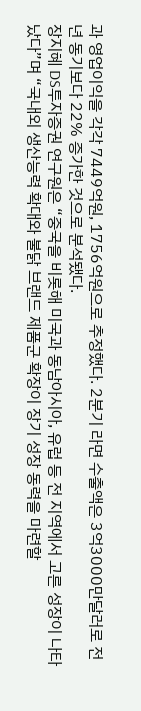과 영업이익을 각각 7449억원, 1756억원으로 추정했다. 2분기 라면 수출액은 3억3000만달러로 전년 동기보다 22% 증가한 것으로 분석됐다.
장지혜 DS투자증권 연구원은 “중국을 비롯해 미국과 동남아시아, 유럽 등 전 지역에서 고른 성장이 나타났다”며 “국내외 생산능력 확대와 불닭 브랜드 제품군 확장이 장기 성장 동력을 마련할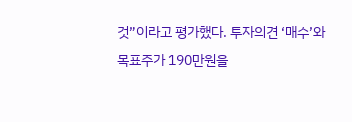것”이라고 평가했다. 투자의견 ‘매수’와 목표주가 190만원을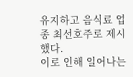유지하고 음식료 업종 최선호주로 제시했다.
이로 인해 일어나는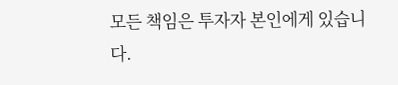모든 책임은 투자자 본인에게 있습니다.